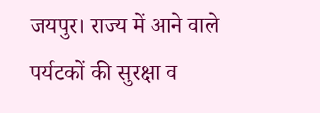जयपुर। राज्य में आने वाले पर्यटकों की सुरक्षा व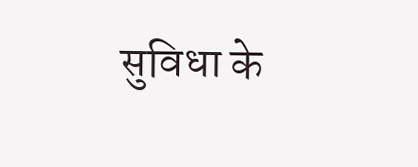सुविधा के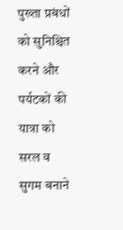पुख्ता प्रबंधों को सुनिश्चित करने और पर्यटकों की यात्रा को सरल व सुगम बनाने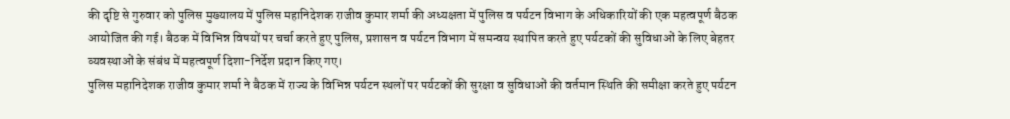की दृष्टि से गुरुवार को पुलिस मुख्यालय में पुलिस महानिदेशक राजीव कुमार शर्मा की अध्यक्षता में पुलिस व पर्यटन विभाग के अधिकारियों की एक महत्वपूर्ण बैठक आयोजित की गई। बैठक में विभिन्न विषयों पर चर्चा करते हुए पुलिस, प्रशासन व पर्यटन विभाग में समन्वय स्थापित करते हुए पर्यटकों की सुविधाओं के लिए बेहतर व्यवस्थाओं के संबंध में महत्वपूर्ण दिशा-निर्देश प्रदान किए गए।
पुलिस महानिदेशक राजीव कुमार शर्मा ने बैठक में राज्य के विभिन्न पर्यटन स्थलों पर पर्यटकों की सुरक्षा व सुविधाओं की वर्तमान स्थिति की समीक्षा करते हुए पर्यटन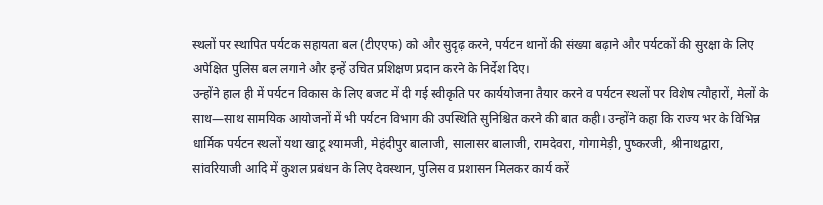स्थलों पर स्थापित पर्यटक सहायता बल (टीएएफ) को और सुदृढ़ करने, पर्यटन थानों की संख्या बढ़ाने और पर्यटकों की सुरक्षा के लिए अपेक्षित पुलिस बल लगाने और इन्हें उचित प्रशिक्षण प्रदान करने के निर्देश दिए।
उन्होंने हाल ही में पर्यटन विकास के लिए बजट में दी गई स्वीकृति पर कार्ययोजना तैयार करने व पर्यटन स्थलों पर विशेष त्यौहारों, मेलों के साथ—साथ सामयिक आयोजनों में भी पर्यटन विभाग की उपस्थिति सुनिश्चित करने की बात कही। उन्होंने कहा कि राज्य भर के विभिन्न धार्मिक पर्यटन स्थलों यथा खाटू श्यामजी, मेहंदीपुर बालाजी, सालासर बालाजी, रामदेवरा, गोगामेड़ी, पुष्करजी, श्रीनाथद्वारा, सांवरियाजी आदि में कुशल प्रबंधन के लिए देवस्थान, पुलिस व प्रशासन मिलकर कार्य करें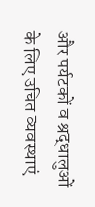और पर्यटकों व श्रद्धालुओं के लिए उचित व्यवस्थाएं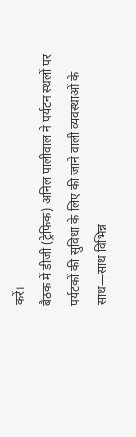करें।
बैठक में डीजी (ट्रेफिक) अनिल पालीवाल ने पर्यटन स्थलों पर पर्यटकों की सुविधा के लिए की जाने वाली व्यवस्थाओं के साथ—साथ विभिन्न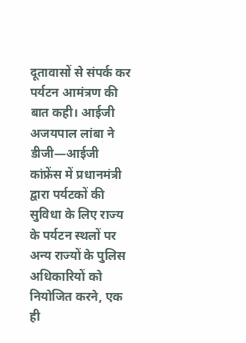दूतावासों से संपर्क कर पर्यटन आमंत्रण की बात कही। आईजी अजयपाल लांबा ने डीजी—आईजी कांफ्रेंस में प्रधानमंत्री द्वारा पर्यटकों की सुविधा के लिए राज्य के पर्यटन स्थलों पर अन्य राज्यों के पुलिस अधिकारियों को नियोजित करने, एक ही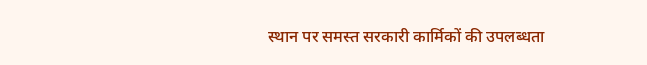स्थान पर समस्त सरकारी कार्मिकों की उपलब्धता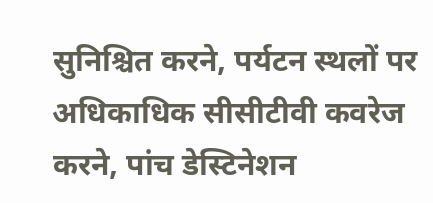सुनिश्चित करने, पर्यटन स्थलों पर अधिकाधिक सीसीटीवी कवरेज करने, पांच डेस्टिनेशन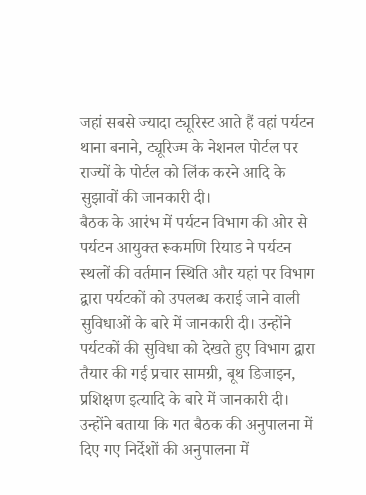जहां सबसे ज्यादा ट्यूरिस्ट आते हैं वहां पर्यटन थाना बनाने, ट्यूरिज्म के नेशनल पोर्टल पर राज्यों के पोर्टल को लिंक करने आदि के सुझावों की जानकारी दी।
बैठक के आरंभ में पर्यटन विभाग की ओर से पर्यटन आयुक्त रूकमणि रियाड ने पर्यटन स्थलों की वर्तमान स्थिति और यहां पर विभाग द्वारा पर्यटकों को उपलब्ध कराई जाने वाली सुविधाओं के बारे में जानकारी दी। उन्होंने पर्यटकों की सुविधा को देखते हुए विभाग द्वारा तैयार की गई प्रचार सामग्री, बूथ डिजाइन, प्रशिक्षण इत्यादि के बारे में जानकारी दी। उन्होंने बताया कि गत बैठक की अनुपालना में दिए गए निर्देशों की अनुपालना में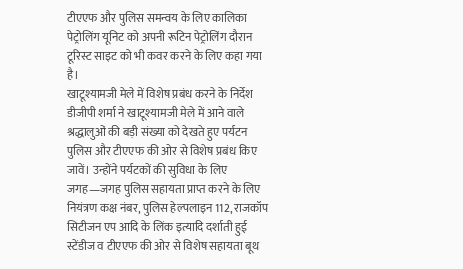टीएएफ और पुलिस समन्वय के लिए कालिका पेट्रोलिंग यूनिट को अपनी रूटिन पेट्रोलिंग दौरान टूरिस्ट साइट को भी कवर करने के लिए कहा गया है।
खाटूश्यामजी मेले में विशेष प्रबंध करने के निर्देश
डीजीपी शर्मा ने खाटूश्यामजी मेले में आने वाले श्रद्धालुओं की बड़ी संख्या को देखते हुए पर्यटन पुलिस और टीएएफ की ओर से विशेष प्रबंध किए जावें। उन्होंने पर्यटकों की सुविधा के लिए जगह—जगह पुलिस सहायता प्राप्त करने के लिए नियंत्रण कक्ष नंबर, पुलिस हेल्पलाइन 112, राजकॉप सिटीजन एप आदि के लिंक इत्यादि दर्शाती हुई स्टेंडीज व टीएएफ की ओर से विशेष सहायता बूथ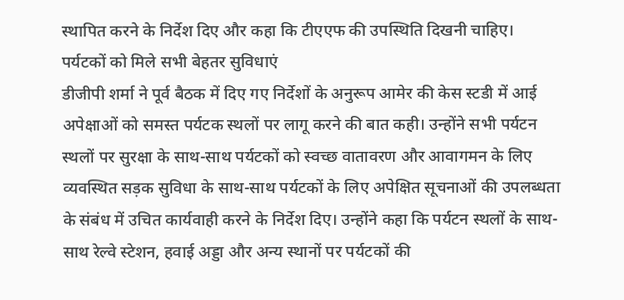स्थापित करने के निर्देश दिए और कहा कि टीएएफ की उपस्थिति दिखनी चाहिए।
पर्यटकों को मिले सभी बेहतर सुविधाएं
डीजीपी शर्मा ने पूर्व बैठक में दिए गए निर्देशों के अनुरूप आमेर की केस स्टडी में आई अपेक्षाओं को समस्त पर्यटक स्थलों पर लागू करने की बात कही। उन्होंने सभी पर्यटन स्थलों पर सुरक्षा के साथ-साथ पर्यटकों को स्वच्छ वातावरण और आवागमन के लिए व्यवस्थित सड़क सुविधा के साथ-साथ पर्यटकों के लिए अपेक्षित सूचनाओं की उपलब्धता के संबंध में उचित कार्यवाही करने के निर्देश दिए। उन्होंने कहा कि पर्यटन स्थलों के साथ-साथ रेल्वे स्टेशन, हवाई अड्डा और अन्य स्थानों पर पर्यटकों की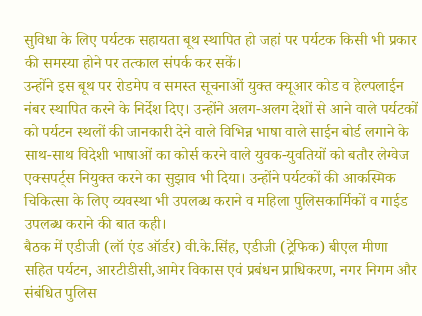सुविधा के लिए पर्यटक सहायता बूथ स्थापित हो जहां पर पर्यटक किसी भी प्रकार की समस्या होने पर तत्काल संपर्क कर सकें।
उन्होंने इस बूथ पर रोडमेप व समस्त सूचनाओं युक्त क्यूआर कोड व हेल्पलाईन नंबर स्थापित करने के निर्देश दिए। उन्होंने अलग-अलग देशों से आने वाले पर्यटकों को पर्यटन स्थलों की जानकारी देने वाले विभिन्न भाषा वाले साईन बोर्ड लगाने के साथ-साथ विदेशी भाषाओं का कोर्स करने वाले युवक-युवतियों को बतौर लेग्वेज एक्सपर्ट्स नियुक्त करने का सुझाव भी दिया। उन्होंने पर्यटकों की आकस्मिक चिकित्सा के लिए व्यवस्था भी उपलब्ध कराने व महिला पुलिसकार्मिकों व गाईड उपलब्ध कराने की बात कही।
बैठक में एडीजी (लॉ एंड ऑर्डर) वी.के.सिंह, एडीजी (ट्रेफिक) बीएल मीणा सहित पर्यटन, आरटीडीसी,आमेर विकास एवं प्रबंधन प्राधिकरण, नगर निगम और संबंधित पुलिस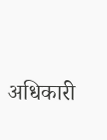अधिकारी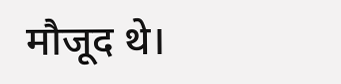मौजूद थे।